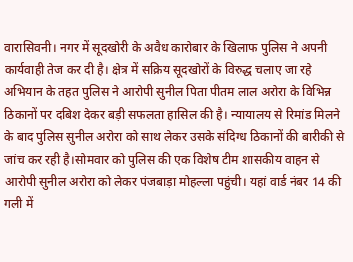वारासिवनी। नगर में सूदखोरी के अवैध कारोबार के खिलाफ पुलिस ने अपनी कार्यवाही तेज कर दी है। क्षेत्र में सक्रिय सूदखोरों के विरुद्ध चलाए जा रहे अभियान के तहत पुलिस ने आरोपी सुनील पिता पीतम लाल अरोरा के विभिन्न ठिकानों पर दबिश देकर बड़ी सफलता हासिल की है। न्यायालय से रिमांड मिलने के बाद पुलिस सुनील अरोरा को साथ लेकर उसके संदिग्ध ठिकानों की बारीकी से जांच कर रही है।सोमवार को पुलिस की एक विशेष टीम शासकीय वाहन से आरोपी सुनील अरोरा को लेकर पंजबाड़ा मोहल्ला पहुंची। यहां वार्ड नंबर 14 की गली में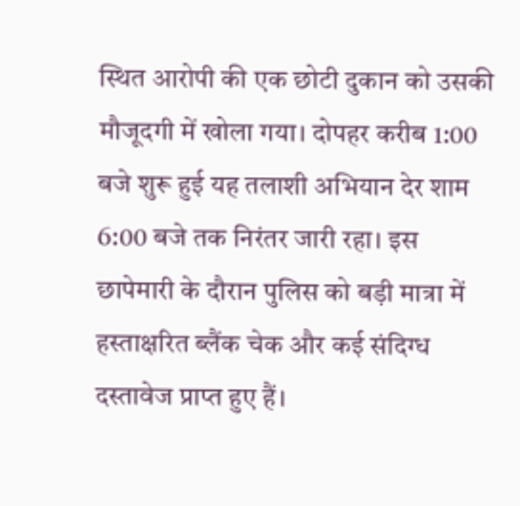स्थित आरोपी की एक छोटी दुकान को उसकी मौजूदगी में खोला गया। दोपहर करीब 1:00 बजे शुरू हुई यह तलाशी अभियान देर शाम 6:00 बजे तक निरंतर जारी रहा। इस छापेमारी के दौरान पुलिस को बड़ी मात्रा में हस्ताक्षरित ब्लैंक चेक और कई संदिग्ध दस्तावेज प्राप्त हुए हैं।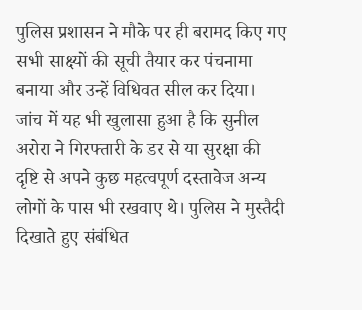पुलिस प्रशासन ने मौके पर ही बरामद किए गए सभी साक्ष्यों की सूची तैयार कर पंचनामा बनाया और उन्हें विधिवत सील कर दिया। जांच में यह भी खुलासा हुआ है कि सुनील अरोरा ने गिरफ्तारी के डर से या सुरक्षा की दृष्टि से अपने कुछ महत्वपूर्ण दस्तावेज अन्य लोगों के पास भी रखवाए थे। पुलिस ने मुस्तैदी दिखाते हुए संबंधित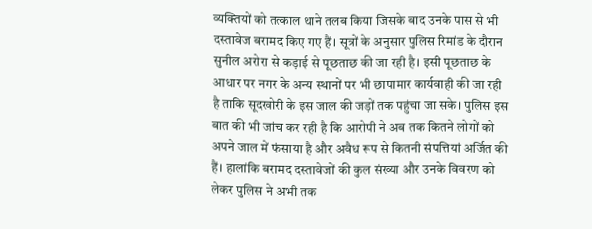व्यक्तियों को तत्काल थाने तलब किया जिसके बाद उनके पास से भी दस्तावेज बरामद किए गए हैं। सूत्रों के अनुसार पुलिस रिमांड के दौरान सुनील अरोरा से कड़ाई से पूछताछ की जा रही है। इसी पूछताछ के आधार पर नगर के अन्य स्थानों पर भी छापामार कार्यवाही की जा रही है ताकि सूदखोरी के इस जाल की जड़ों तक पहुंचा जा सके। पुलिस इस बात की भी जांच कर रही है कि आरोपी ने अब तक कितने लोगों को अपने जाल में फंसाया है और अवैध रूप से कितनी संपत्तियां अर्जित की हैं। हालांकि बरामद दस्तावेजों की कुल संख्या और उनके विवरण को लेकर पुलिस ने अभी तक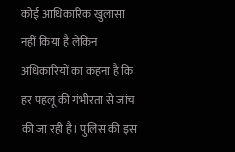कोई आधिकारिक खुलासा नहीं किया है लेकिन अधिकारियों का कहना है कि हर पहलू की गंभीरता से जांच की जा रही है। पुलिस की इस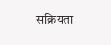सक्रियता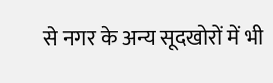से नगर के अन्य सूदखोरों में भी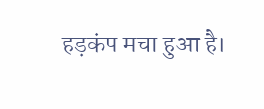हड़कंप मचा हुआ है।